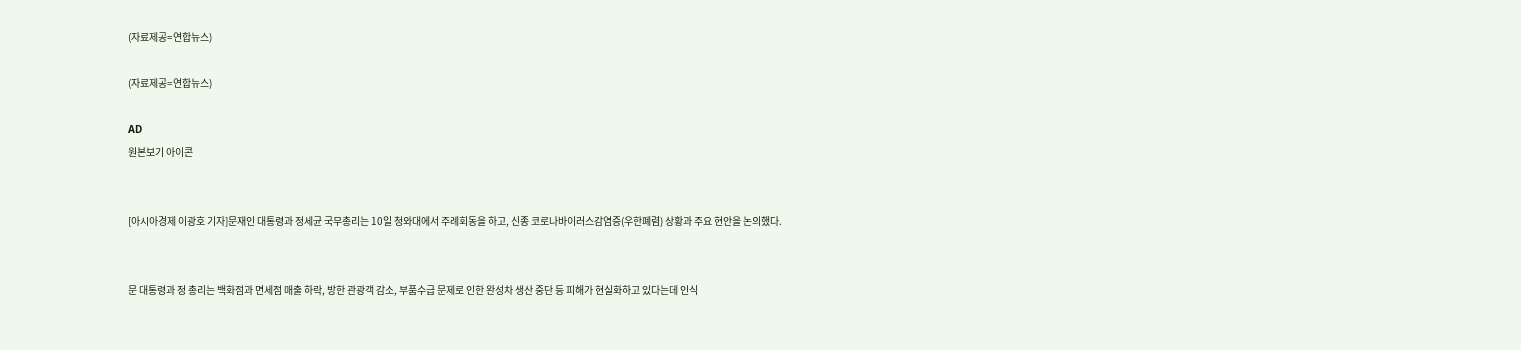(자료제공=연합뉴스)

(자료제공=연합뉴스)

AD
원본보기 아이콘


[아시아경제 이광호 기자]문재인 대통령과 정세균 국무총리는 10일 청와대에서 주례회동을 하고, 신종 코로나바이러스감염증(우한폐렴) 상황과 주요 현안을 논의했다.


문 대통령과 정 총리는 백화점과 면세점 매출 하락, 방한 관광객 감소, 부품수급 문제로 인한 완성차 생산 중단 등 피해가 현실화하고 있다는데 인식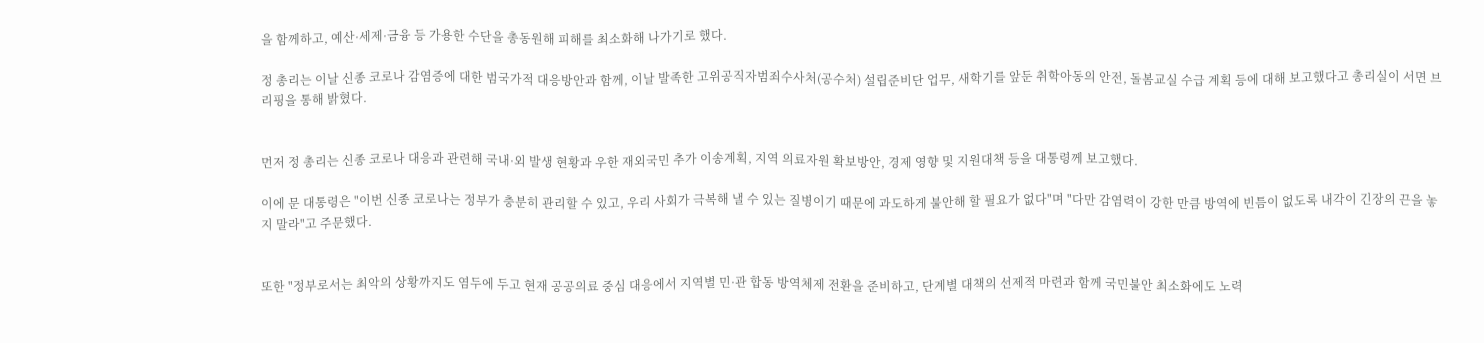을 함께하고, 예산·세제·금융 등 가용한 수단을 총동원해 피해를 최소화해 나가기로 했다.

정 총리는 이날 신종 코로나 감염증에 대한 범국가적 대응방안과 함께, 이날 발족한 고위공직자범죄수사처(공수처) 설립준비단 업무, 새학기를 앞둔 취학아동의 안전, 돌봄교실 수급 계획 등에 대해 보고했다고 총리실이 서면 브리핑을 통해 밝혔다.


먼저 정 총리는 신종 코로나 대응과 관련해 국내·외 발생 현황과 우한 재외국민 추가 이송계획, 지역 의료자원 확보방안, 경제 영향 및 지원대책 등을 대통령께 보고했다.

이에 문 대통령은 "이번 신종 코로나는 정부가 충분히 관리할 수 있고, 우리 사회가 극복해 낼 수 있는 질병이기 때문에 과도하게 불안해 할 필요가 없다"며 "다만 감염력이 강한 만큼 방역에 빈틈이 없도록 내각이 긴장의 끈을 놓지 말라"고 주문했다.


또한 "정부로서는 최악의 상황까지도 염두에 두고 현재 공공의료 중심 대응에서 지역별 민·관 합동 방역체제 전환을 준비하고, 단계별 대책의 선제적 마련과 함께 국민불안 최소화에도 노력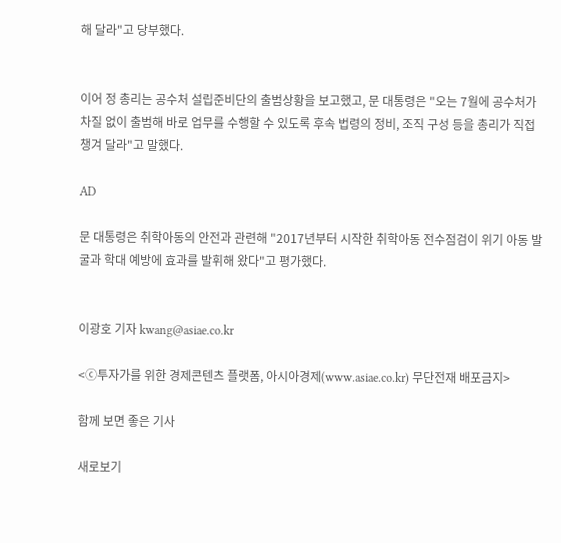해 달라"고 당부했다.


이어 정 총리는 공수처 설립준비단의 출범상황을 보고했고, 문 대통령은 "오는 7월에 공수처가 차질 없이 출범해 바로 업무를 수행할 수 있도록 후속 법령의 정비, 조직 구성 등을 총리가 직접 챙겨 달라"고 말했다.

AD

문 대통령은 취학아동의 안전과 관련해 "2017년부터 시작한 취학아동 전수점검이 위기 아동 발굴과 학대 예방에 효과를 발휘해 왔다"고 평가했다.


이광호 기자 kwang@asiae.co.kr

<ⓒ투자가를 위한 경제콘텐츠 플랫폼, 아시아경제(www.asiae.co.kr) 무단전재 배포금지>

함께 보면 좋은 기사

새로보기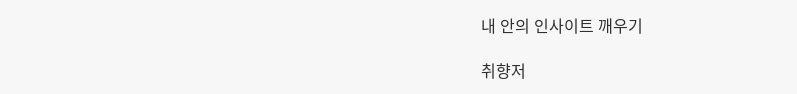내 안의 인사이트 깨우기

취향저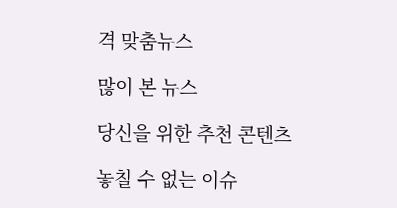격 맞춤뉴스

많이 본 뉴스

당신을 위한 추천 콘텐츠

놓칠 수 없는 이슈